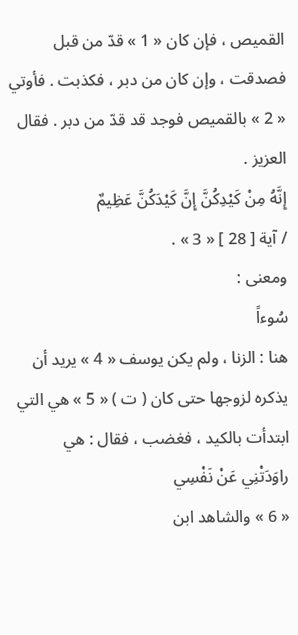القميص ، فإن كان « 1 » قدّ من قبل فصدقت ، وإن كان من دبر ، فكذبت . فأوتي « 2 » بالقميص فوجد قد قدّ من دبر . فقال العزيز .
إِنَّهُ مِنْ كَيْدِكُنَّ إِنَّ كَيْدَكُنَّ عَظِيمٌ
/ آية [ 28 ] « 3 » .
ومعنى :
سُوءاً
هنا : الزنا ، ولم يكن يوسف « 4 » يريد أن يذكره لزوجها حتى كان ( ت ) « 5 » هي التي ابتدأت بالكيد ، فغضب ، فقال : هي
راوَدَتْنِي عَنْ نَفْسِي
« 6 » والشاهد ابن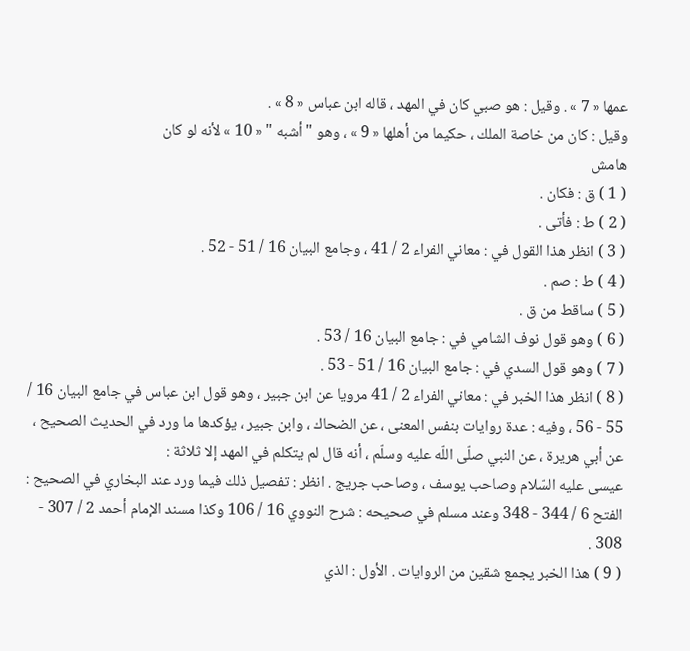عمها « 7 » . وقيل : هو صبي كان في المهد ، قاله ابن عباس « 8 » .
وقيل : كان من خاصة الملك ، حكيما من أهلها « 9 » ، وهو " أشبه " « 10 » لأنه لو كان
هامش
( 1 ) ق : فكان .
( 2 ) ط : فأتى .
( 3 ) انظر هذا القول في : معاني الفراء 2 / 41 ، وجامع البيان 16 / 51 - 52 .
( 4 ) ط : صم .
( 5 ) ساقط من ق .
( 6 ) وهو قول نوف الشامي في : جامع البيان 16 / 53 .
( 7 ) وهو قول السدي في : جامع البيان 16 / 51 - 53 .
( 8 ) انظر هذا الخبر في : معاني الفراء 2 / 41 مرويا عن ابن جبير ، وهو قول ابن عباس في جامع البيان 16 / 55 - 56 ، وفيه : عدة روايات بنفس المعنى ، عن الضحاك ، وابن جبير ، يؤكدها ما ورد في الحديث الصحيح ، عن أبي هريرة ، عن النبي صلّى اللّه عليه وسلّم ، أنه قال لم يتكلم في المهد إلا ثلاثة :
عيسى عليه السّلام وصاحب يوسف ، وصاحب جريج . انظر : تفصيل ذلك فيما ورد عند البخاري في الصحيح : الفتح 6 / 344 - 348 وعند مسلم في صحيحه : شرح النووي 16 / 106 وكذا مسند الإمام أحمد 2 / 307 - 308 .
( 9 ) هذا الخبر يجمع شقين من الروايات . الأول : الذي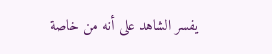يفسر الشاهد على أنه من خاصة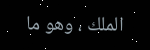الملك ، وهو ما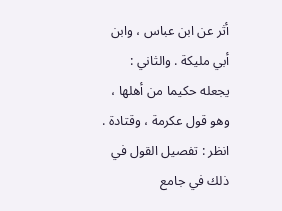أثر عن ابن عباس ، وابن أبي مليكة . والثاني : يجعله حكيما من أهلها ، وهو قول عكرمة ، وقتادة . انظر : تفصيل القول في ذلك في جامع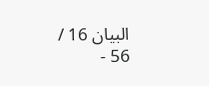البيان 16 / 56 -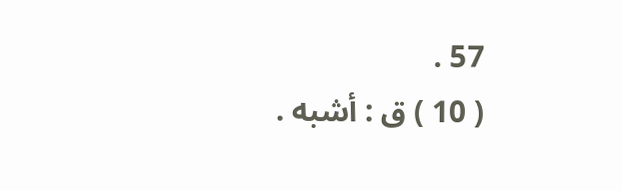57 .
( 10 ) ق : أشبه .